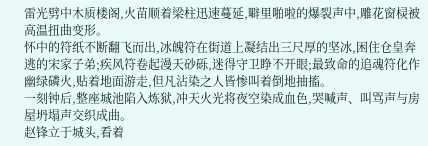雷光劈中木质楼阁,火苗顺着梁柱迅速蔓延,噼里啪啦的爆裂声中,雕花窗棂被高温扭曲变形。
怀中的符纸不断翻飞而出,冰魄符在街道上凝结出三尺厚的坚冰,困住仓皇奔逃的宋家子弟;疾风符卷起漫天砂砾,迷得守卫睁不开眼;最致命的追魂符化作幽绿磷火,贴着地面游走,但凡沾染之人皆惨叫着倒地抽搐。
一刻钟后,整座城池陷入炼狱,冲天火光将夜空染成血色,哭喊声、叫骂声与房屋坍塌声交织成曲。
赵锋立于城头,看着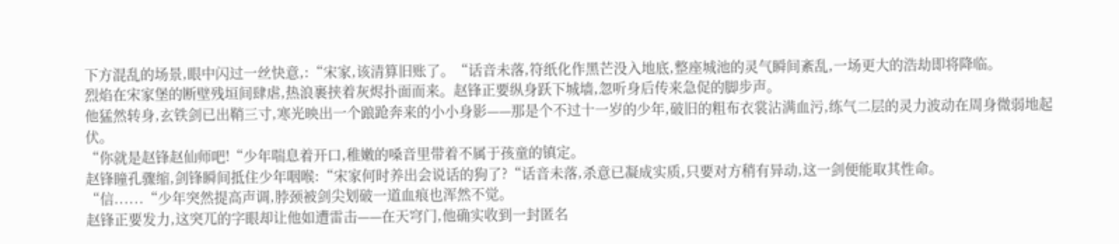下方混乱的场景,眼中闪过一丝快意,:“宋家,该清算旧账了。“话音未落,符纸化作黑芒没入地底,整座城池的灵气瞬间紊乱,一场更大的浩劫即将降临。
烈焰在宋家堡的断壁残垣间肆虐,热浪裹挟着灰烬扑面而来。赵锋正要纵身跃下城墙,忽听身后传来急促的脚步声。
他猛然转身,玄铁剑已出鞘三寸,寒光映出一个踉跄奔来的小小身影——那是个不过十一岁的少年,破旧的粗布衣裳沾满血污,练气二层的灵力波动在周身微弱地起伏。
“你就是赵锋赵仙师吧!“少年喘息着开口,稚嫩的嗓音里带着不属于孩童的镇定。
赵锋瞳孔骤缩,剑锋瞬间抵住少年咽喉:“宋家何时养出会说话的狗了?“话音未落,杀意已凝成实质,只要对方稍有异动,这一剑便能取其性命。
“信......“少年突然提高声调,脖颈被剑尖划破一道血痕也浑然不觉。
赵锋正要发力,这突兀的字眼却让他如遭雷击——在天穹门,他确实收到一封匿名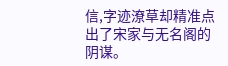信,字迹潦草却精准点出了宋家与无名阁的阴谋。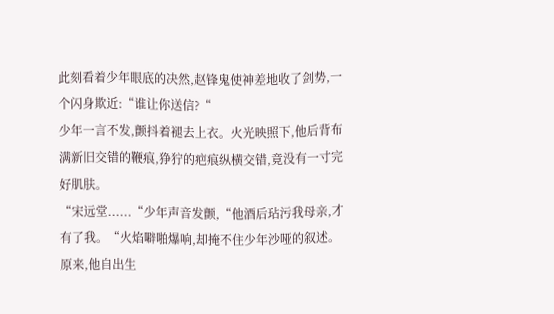此刻看着少年眼底的决然,赵锋鬼使神差地收了剑势,一个闪身欺近:“谁让你送信?“
少年一言不发,颤抖着褪去上衣。火光映照下,他后背布满新旧交错的鞭痕,狰狞的疤痕纵横交错,竟没有一寸完好肌肤。
“宋远堂......“少年声音发颤,“他酒后玷污我母亲,才有了我。“火焰噼啪爆响,却掩不住少年沙哑的叙述。
原来,他自出生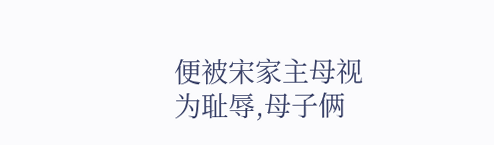便被宋家主母视为耻辱,母子俩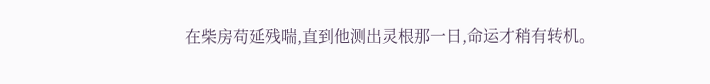在柴房苟延残喘,直到他测出灵根那一日,命运才稍有转机。